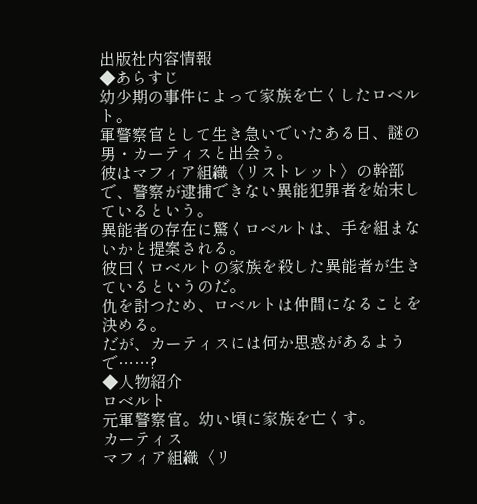出版社内容情報
◆あらすじ
幼少期の事件によって家族を亡くしたロベルト。
軍警察官として生き急いでいたある日、謎の男・カーティスと出会う。
彼はマフィア組織〈リストレット〉の幹部で、警察が逮捕できない異能犯罪者を始末しているという。
異能者の存在に驚くロベルトは、手を組まないかと提案される。
彼曰くロベルトの家族を殺した異能者が生きているというのだ。
仇を討つため、ロベルトは仲間になることを決める。
だが、カーティスには何か思惑があるようで……?
◆人物紹介
ロベルト
元軍警察官。幼い頃に家族を亡くす。
カーティス
マフィア組織〈リ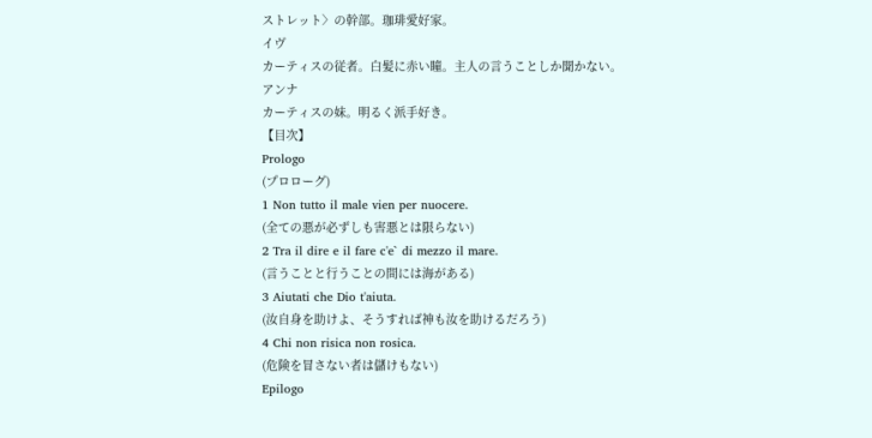ストレット〉の幹部。珈琲愛好家。
イヴ
カーティスの従者。白髪に赤い瞳。主人の言うことしか聞かない。
アンナ
カーティスの妹。明るく派手好き。
【目次】
Prologo
(プロローグ)
1 Non tutto il male vien per nuocere.
(全ての悪が必ずしも害悪とは限らない)
2 Tra il dire e il fare c'e` di mezzo il mare.
(言うことと行うことの間には海がある)
3 Aiutati che Dio t'aiuta.
(汝自身を助けよ、そうすれば神も汝を助けるだろう)
4 Chi non risica non rosica.
(危険を冒さない者は儲けもない)
Epilogo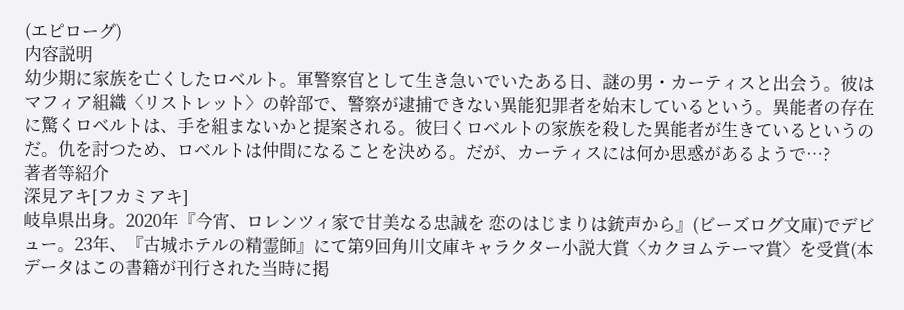(エピローグ)
内容説明
幼少期に家族を亡くしたロベルト。軍警察官として生き急いでいたある日、謎の男・カーティスと出会う。彼はマフィア組織〈リストレット〉の幹部で、警察が逮捕できない異能犯罪者を始末しているという。異能者の存在に驚くロベルトは、手を組まないかと提案される。彼曰くロベルトの家族を殺した異能者が生きているというのだ。仇を討つため、ロベルトは仲間になることを決める。だが、カーティスには何か思惑があるようで…?
著者等紹介
深見アキ[フカミアキ]
岐阜県出身。2020年『今宵、ロレンツィ家で甘美なる忠誠を 恋のはじまりは銃声から』(ビーズログ文庫)でデビュー。23年、『古城ホテルの精霊師』にて第9回角川文庫キャラクター小説大賞〈カクヨムテーマ賞〉を受賞(本データはこの書籍が刊行された当時に掲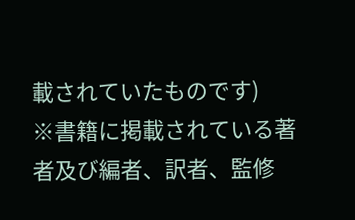載されていたものです)
※書籍に掲載されている著者及び編者、訳者、監修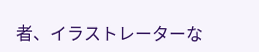者、イラストレーターな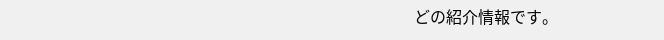どの紹介情報です。